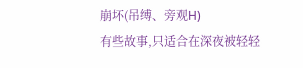崩坏(吊缚、旁观H)
有些故事,只适合在深夜被轻轻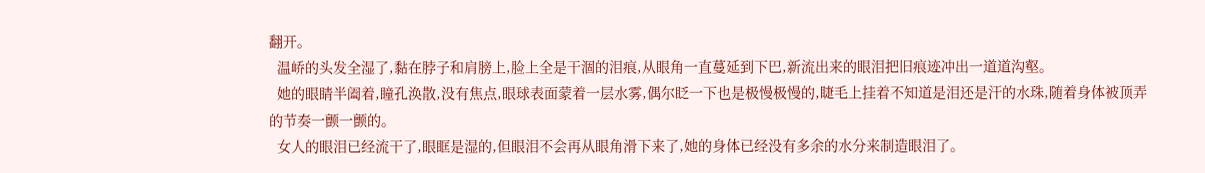翻开。
  温峤的头发全湿了,黏在脖子和肩膀上,脸上全是干涸的泪痕,从眼角一直蔓延到下巴,新流出来的眼泪把旧痕迹冲出一道道沟壑。
  她的眼睛半阖着,瞳孔涣散,没有焦点,眼球表面蒙着一层水雾,偶尔眨一下也是极慢极慢的,睫毛上挂着不知道是泪还是汗的水珠,随着身体被顶弄的节奏一颤一颤的。
  女人的眼泪已经流干了,眼眶是湿的,但眼泪不会再从眼角滑下来了,她的身体已经没有多余的水分来制造眼泪了。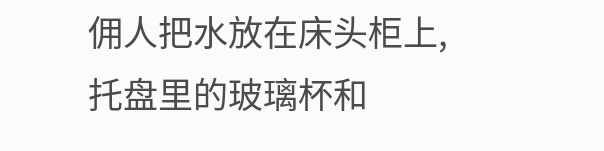佣人把水放在床头柜上,托盘里的玻璃杯和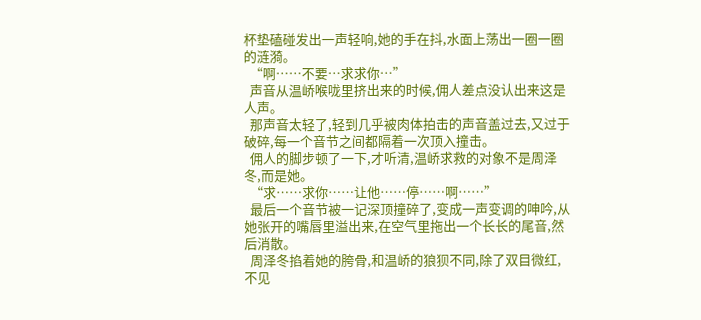杯垫磕碰发出一声轻响,她的手在抖,水面上荡出一圈一圈的涟漪。
  “啊……不要…求求你…”
  声音从温峤喉咙里挤出来的时候,佣人差点没认出来这是人声。
  那声音太轻了,轻到几乎被肉体拍击的声音盖过去,又过于破碎,每一个音节之间都隔着一次顶入撞击。
  佣人的脚步顿了一下,才听清,温峤求救的对象不是周泽冬,而是她。
  “求……求你……让他……停……啊……”
  最后一个音节被一记深顶撞碎了,变成一声变调的呻吟,从她张开的嘴唇里溢出来,在空气里拖出一个长长的尾音,然后消散。
  周泽冬掐着她的胯骨,和温峤的狼狈不同,除了双目微红,不见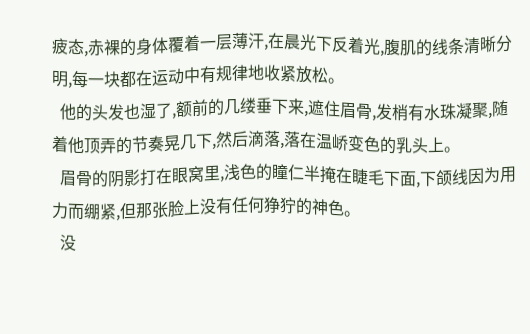疲态,赤裸的身体覆着一层薄汗,在晨光下反着光,腹肌的线条清晰分明,每一块都在运动中有规律地收紧放松。
  他的头发也湿了,额前的几缕垂下来,遮住眉骨,发梢有水珠凝聚,随着他顶弄的节奏晃几下,然后滴落,落在温峤变色的乳头上。
  眉骨的阴影打在眼窝里,浅色的瞳仁半掩在睫毛下面,下颌线因为用力而绷紧,但那张脸上没有任何狰狞的神色。
  没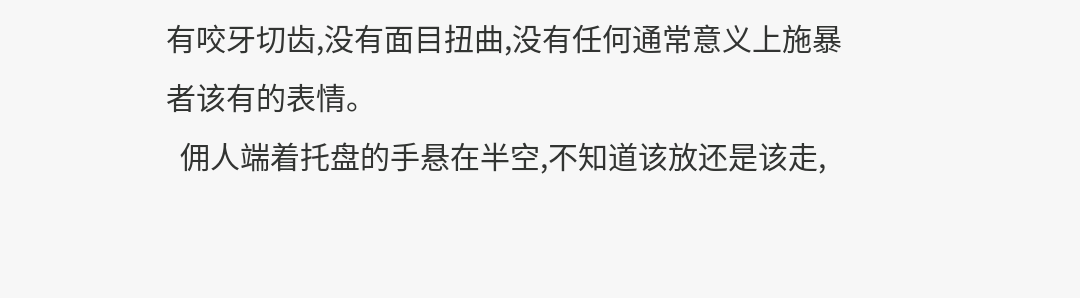有咬牙切齿,没有面目扭曲,没有任何通常意义上施暴者该有的表情。
  佣人端着托盘的手悬在半空,不知道该放还是该走,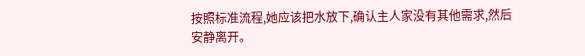按照标准流程,她应该把水放下,确认主人家没有其他需求,然后安静离开。